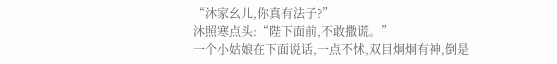“沐家幺儿,你真有法子?”
沐照寒点头:“陛下面前,不敢撒谎。”
一个小姑娘在下面说话,一点不怵,双目炯炯有神,倒是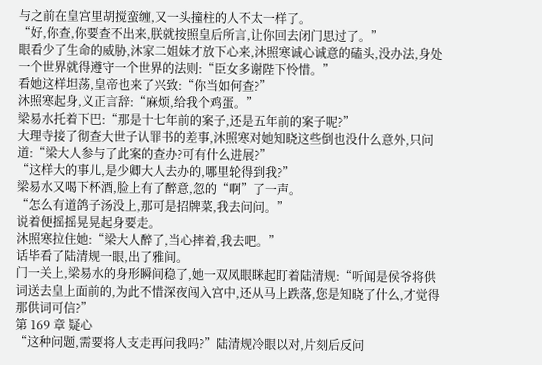与之前在皇宫里胡搅蛮缠,又一头撞柱的人不太一样了。
“好,你查,你要查不出来,朕就按照皇后所言,让你回去闭门思过了。”
眼看少了生命的威胁,沐家二姐妹才放下心来,沐照寒诚心诚意的磕头,没办法,身处一个世界就得遵守一个世界的法则:“臣女多谢陛下怜惜。”
看她这样坦荡,皇帝也来了兴致:“你当如何查?”
沐照寒起身,义正言辞:“麻烦,给我个鸡蛋。”
梁易水托着下巴:“那是十七年前的案子,还是五年前的案子呢?”
大理寺接了彻查大世子认罪书的差事,沐照寒对她知晓这些倒也没什么意外,只问道:“梁大人参与了此案的查办?可有什么进展?”
“这样大的事儿,是少卿大人去办的,哪里轮得到我?”
梁易水又喝下杯酒,脸上有了醉意,忽的“啊”了一声。
“怎么有道鸽子汤没上,那可是招牌菜,我去问问。”
说着便摇摇晃晃起身要走。
沐照寒拉住她:“梁大人醉了,当心摔着,我去吧。”
话毕看了陆清规一眼,出了雅间。
门一关上,梁易水的身形瞬间稳了,她一双凤眼眯起盯着陆清规:“听闻是侯爷将供词送去皇上面前的,为此不惜深夜闯入宫中,还从马上跌落,您是知晓了什么,才觉得那供词可信?”
第 169 章 疑心
“这种问题,需要将人支走再问我吗?”陆清规冷眼以对,片刻后反问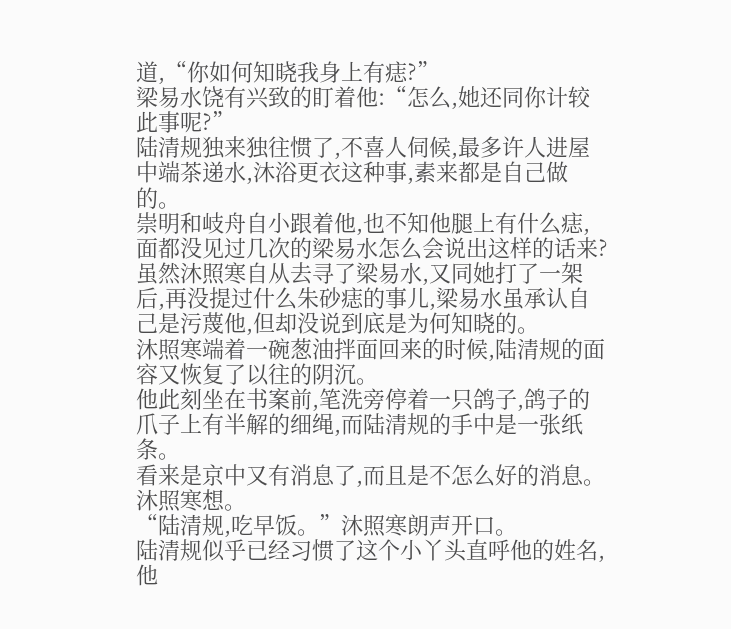道,“你如何知晓我身上有痣?”
梁易水饶有兴致的盯着他:“怎么,她还同你计较此事呢?”
陆清规独来独往惯了,不喜人伺候,最多许人进屋中端茶递水,沐浴更衣这种事,素来都是自己做的。
崇明和岐舟自小跟着他,也不知他腿上有什么痣,面都没见过几次的梁易水怎么会说出这样的话来?
虽然沐照寒自从去寻了梁易水,又同她打了一架后,再没提过什么朱砂痣的事儿,梁易水虽承认自己是污蔑他,但却没说到底是为何知晓的。
沐照寒端着一碗葱油拌面回来的时候,陆清规的面容又恢复了以往的阴沉。
他此刻坐在书案前,笔洗旁停着一只鸽子,鸽子的爪子上有半解的细绳,而陆清规的手中是一张纸条。
看来是京中又有消息了,而且是不怎么好的消息。沐照寒想。
“陆清规,吃早饭。”沐照寒朗声开口。
陆清规似乎已经习惯了这个小丫头直呼他的姓名,他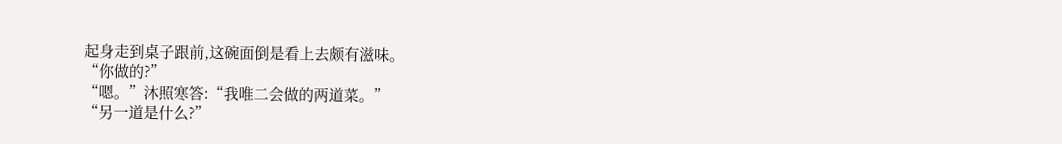起身走到桌子跟前,这碗面倒是看上去颇有滋味。
“你做的?”
“嗯。”沐照寒答:“我唯二会做的两道菜。”
“另一道是什么?”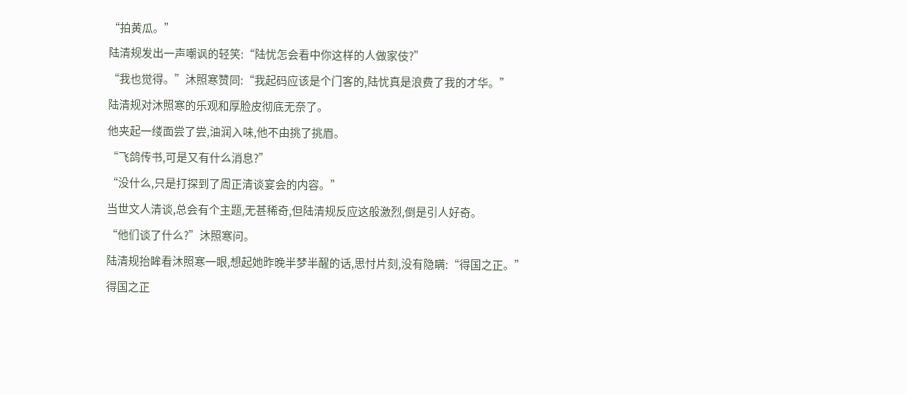“拍黄瓜。”
陆清规发出一声嘲讽的轻笑:“陆忧怎会看中你这样的人做家伎?”
“我也觉得。”沐照寒赞同:“我起码应该是个门客的,陆忧真是浪费了我的才华。”
陆清规对沐照寒的乐观和厚脸皮彻底无奈了。
他夹起一缕面尝了尝,油润入味,他不由挑了挑眉。
“飞鸽传书,可是又有什么消息?”
“没什么,只是打探到了周正清谈宴会的内容。”
当世文人清谈,总会有个主题,无甚稀奇,但陆清规反应这般激烈,倒是引人好奇。
“他们谈了什么?”沐照寒问。
陆清规抬眸看沐照寒一眼,想起她昨晚半梦半醒的话,思忖片刻,没有隐瞒:“得国之正。”
得国之正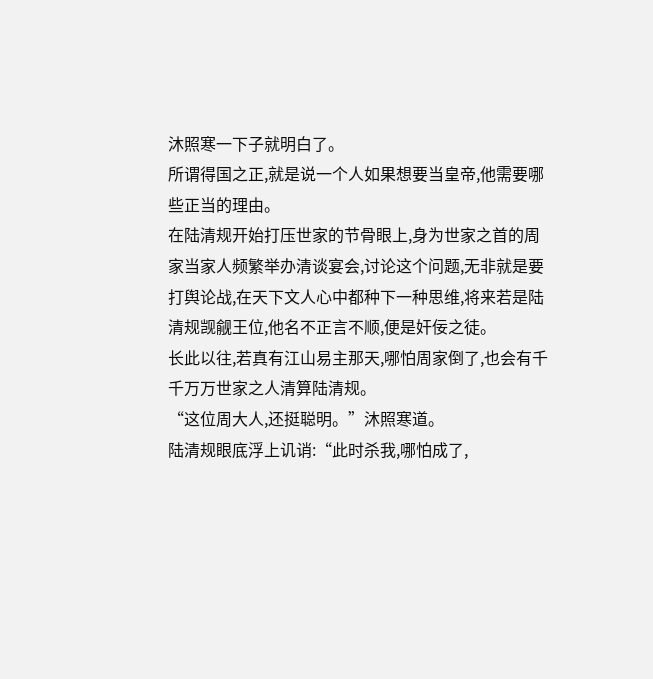沐照寒一下子就明白了。
所谓得国之正,就是说一个人如果想要当皇帝,他需要哪些正当的理由。
在陆清规开始打压世家的节骨眼上,身为世家之首的周家当家人频繁举办清谈宴会,讨论这个问题,无非就是要打舆论战,在天下文人心中都种下一种思维,将来若是陆清规觊觎王位,他名不正言不顺,便是奸佞之徒。
长此以往,若真有江山易主那天,哪怕周家倒了,也会有千千万万世家之人清算陆清规。
“这位周大人,还挺聪明。”沐照寒道。
陆清规眼底浮上讥诮:“此时杀我,哪怕成了,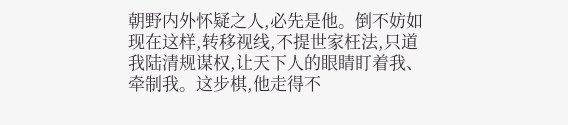朝野内外怀疑之人,必先是他。倒不妨如现在这样,转移视线,不提世家枉法,只道我陆清规谋权,让天下人的眼睛盯着我、牵制我。这步棋,他走得不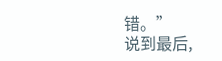错。”
说到最后,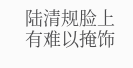陆清规脸上有难以掩饰